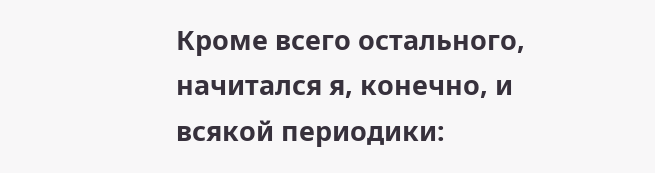Кроме всего остального, начитался я, конечно, и всякой периодики: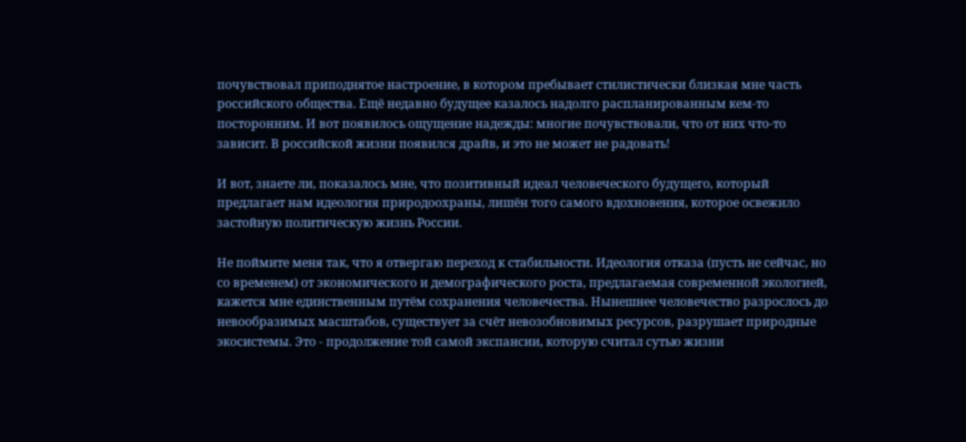почувствовал приподнятое настроение, в котором пребывает стилистически близкая мне часть российского общества. Ещё недавно будущее казалось надолго распланированным кем-то посторонним. И вот появилось ощущение надежды: многие почувствовали, что от них что-то зависит. В российской жизни появился драйв, и это не может не радовать!

И вот, знаете ли, показалось мне, что позитивный идеал человеческого будущего, который предлагает нам идеология природоохраны, лишён того самого вдохновения, которое освежило застойную политическую жизнь России.

Не поймите меня так, что я отвергаю переход к стабильности. Идеология отказа (пусть не сейчас, но со временем) от экономического и демографического роста, предлагаемая современной экологией, кажется мне единственным путём сохранения человечества. Нынешнее человечество разрослось до невообразимых масштабов, существует за счёт невозобновимых ресурсов, разрушает природные экосистемы. Это - продолжение той самой экспансии, которую считал сутью жизни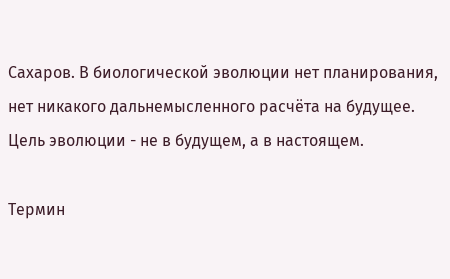Сахаров. В биологической эволюции нет планирования, нет никакого дальнемысленного расчёта на будущее. Цель эволюции - не в будущем, а в настоящем.

Термин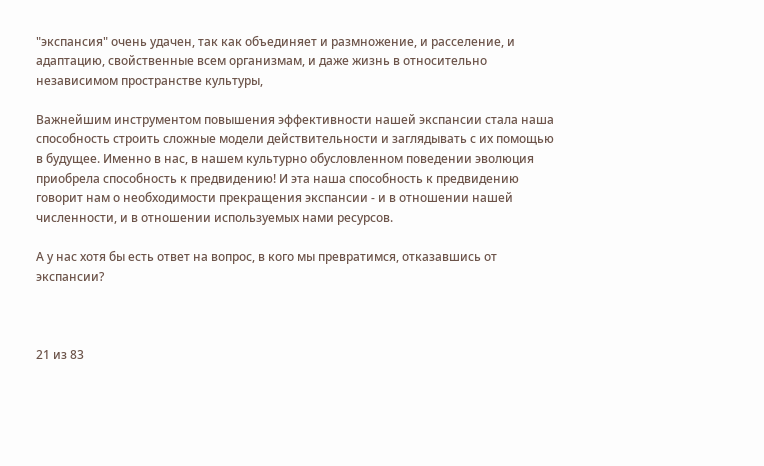"экспансия" очень удачен, так как объединяет и размножение, и расселение, и адаптацию, свойственные всем организмам, и даже жизнь в относительно независимом пространстве культуры,

Важнейшим инструментом повышения эффективности нашей экспансии стала наша способность строить сложные модели действительности и заглядывать с их помощью в будущее. Именно в нас, в нашем культурно обусловленном поведении эволюция приобрела способность к предвидению! И эта наша способность к предвидению говорит нам о необходимости прекращения экспансии - и в отношении нашей численности, и в отношении используемых нами ресурсов.

А у нас хотя бы есть ответ на вопрос, в кого мы превратимся, отказавшись от экспансии?



21 из 83